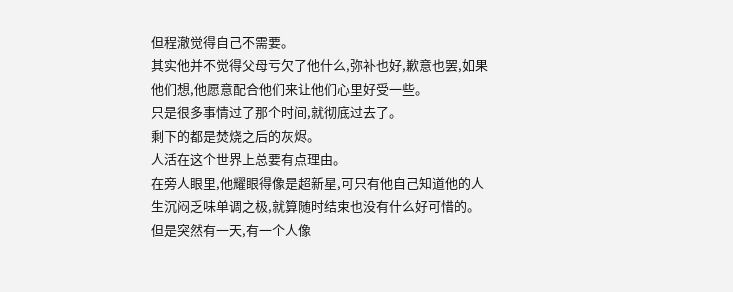但程澈觉得自己不需要。
其实他并不觉得父母亏欠了他什么,弥补也好,歉意也罢,如果他们想,他愿意配合他们来让他们心里好受一些。
只是很多事情过了那个时间,就彻底过去了。
剩下的都是焚烧之后的灰烬。
人活在这个世界上总要有点理由。
在旁人眼里,他耀眼得像是超新星,可只有他自己知道他的人生沉闷乏味单调之极,就算随时结束也没有什么好可惜的。
但是突然有一天,有一个人像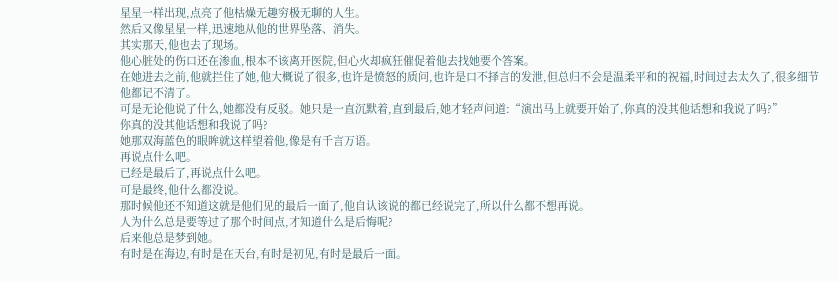星星一样出现,点亮了他枯燥无趣穷极无聊的人生。
然后又像星星一样,迅速地从他的世界坠落、消失。
其实那天,他也去了现场。
他心脏处的伤口还在渗血,根本不该离开医院,但心火却疯狂催促着他去找她要个答案。
在她进去之前,他就拦住了她,他大概说了很多,也许是愤怒的质问,也许是口不择言的发泄,但总归不会是温柔平和的祝福,时间过去太久了,很多细节他都记不清了。
可是无论他说了什么,她都没有反驳。她只是一直沉默着,直到最后,她才轻声问道:“演出马上就要开始了,你真的没其他话想和我说了吗?”
你真的没其他话想和我说了吗?
她那双海蓝色的眼眸就这样望着他,像是有千言万语。
再说点什么吧。
已经是最后了,再说点什么吧。
可是最终,他什么都没说。
那时候他还不知道这就是他们见的最后一面了,他自认该说的都已经说完了,所以什么都不想再说。
人为什么总是要等过了那个时间点,才知道什么是后悔呢?
后来他总是梦到她。
有时是在海边,有时是在天台,有时是初见,有时是最后一面。